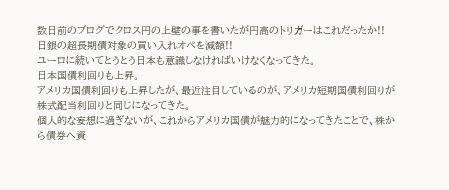数日前のブログでクロス円の上壁の事を書いたが円高のトリガーはこれだったか!!
日銀の超長期債対象の買い入れオペを減額!!
ユーロに続いてとうとう日本も意識しなければいけなくなってきた。
日本国債利回りも上昇。
アメリカ国債利回りも上昇したが、最近注目しているのが、アメリカ短期国債利回りが株式配当利回りと同じになってきた。
個人的な妄想に過ぎないが、これからアメリカ国債が魅力的になってきたことで、株から債券へ資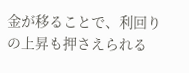金が移ることで、利回りの上昇も押さえられる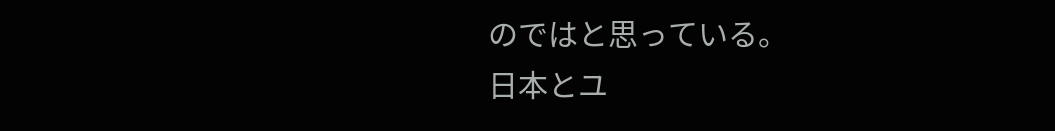のではと思っている。
日本とユ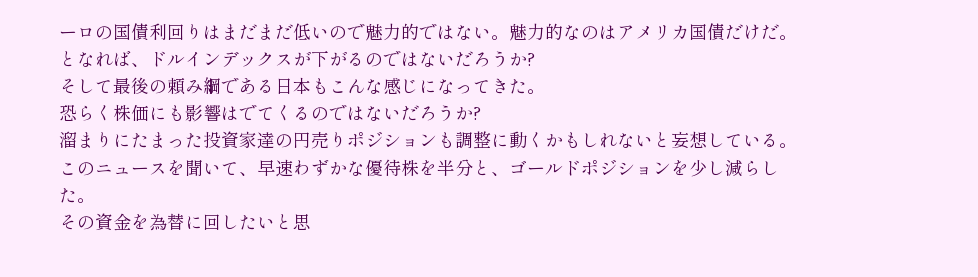ーロの国債利回りはまだまだ低いので魅力的ではない。魅力的なのはアメリカ国債だけだ。
となれば、ドルインデックスが下がるのではないだろうか?
そして最後の頼み綱である日本もこんな感じになってきた。
恐らく株価にも影響はでてくるのではないだろうか?
溜まりにたまった投資家達の円売りポジションも調整に動くかもしれないと妄想している。
このニュースを聞いて、早速わずかな優待株を半分と、ゴールドポジションを少し減らした。
その資金を為替に回したいと思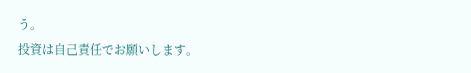う。
投資は自己責任でお願いします。